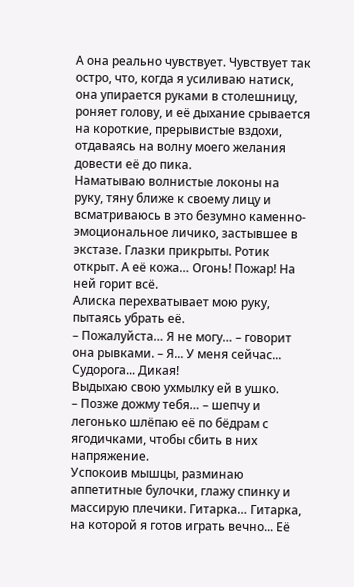А она реально чувствует. Чувствует так остро, что, когда я усиливаю натиск, она упирается руками в столешницу, роняет голову, и её дыхание срывается на короткие, прерывистые вздохи, отдаваясь на волну моего желания довести её до пика.
Наматываю волнистые локоны на руку, тяну ближе к своему лицу и всматриваюсь в это безумно каменно-эмоциональное личико, застывшее в экстазе. Глазки прикрыты. Ротик открыт. А её кожа… Огонь! Пожар! На ней горит всё.
Алиска перехватывает мою руку, пытаясь убрать её.
– Пожалуйста… Я не могу… – говорит она рывками. – Я... У меня сейчас... Судорога... Дикая!
Выдыхаю свою ухмылку ей в ушко.
– Позже дожму тебя… – шепчу и легонько шлёпаю её по бёдрам с ягодичками, чтобы сбить в них напряжение.
Успокоив мышцы, разминаю аппетитные булочки, глажу спинку и массирую плечики. Гитарка… Гитарка, на которой я готов играть вечно... Её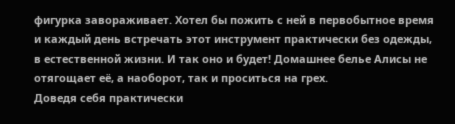фигурка завораживает. Хотел бы пожить с ней в первобытное время и каждый день встречать этот инструмент практически без одежды, в естественной жизни. И так оно и будет! Домашнее белье Алисы не отягощает её, а наоборот, так и проситься на грех.
Доведя себя практически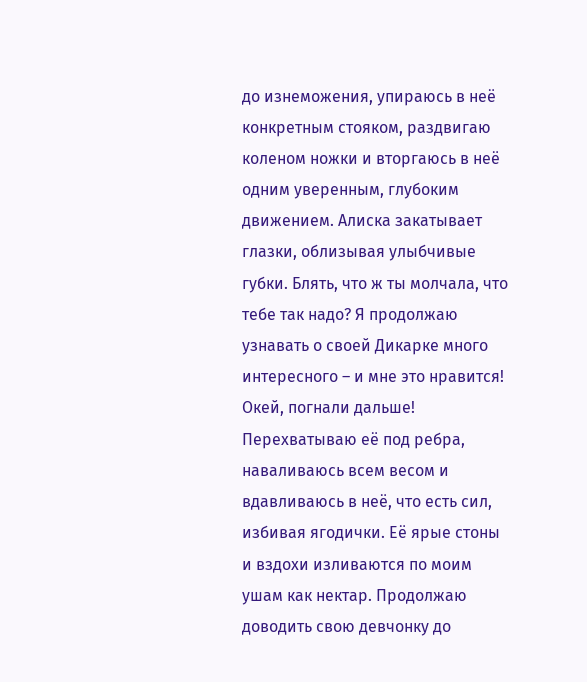до изнеможения, упираюсь в неё конкретным стояком, раздвигаю коленом ножки и вторгаюсь в неё одним уверенным, глубоким движением. Алиска закатывает глазки, облизывая улыбчивые губки. Блять, что ж ты молчала, что тебе так надо? Я продолжаю узнавать о своей Дикарке много интересного – и мне это нравится!
Окей, погнали дальше!
Перехватываю её под ребра, наваливаюсь всем весом и вдавливаюсь в неё, что есть сил, избивая ягодички. Её ярые стоны и вздохи изливаются по моим ушам как нектар. Продолжаю доводить свою девчонку до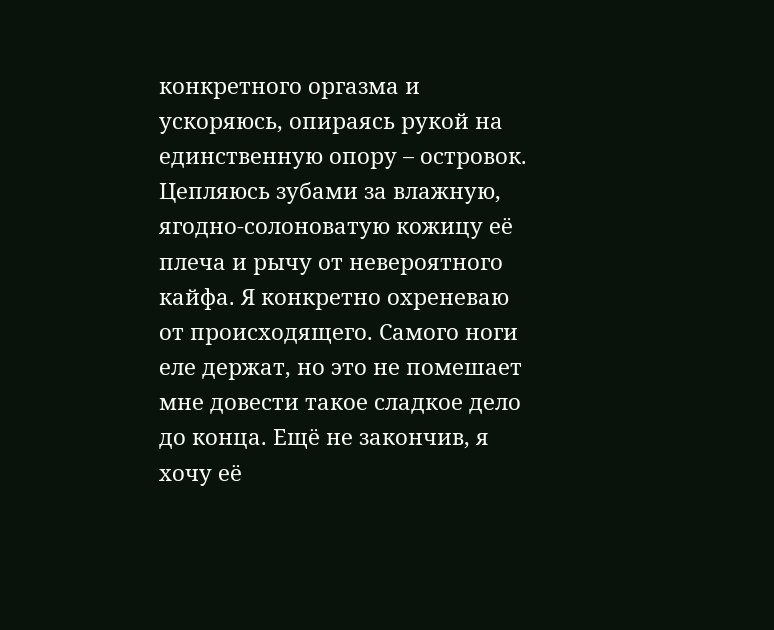конкретного оргазма и ускоряюсь, опираясь рукой на единственную опору – островок.
Цепляюсь зубами за влажную, ягодно-солоноватую кожицу её плеча и рычу от невероятного кайфа. Я конкретно охреневаю от происходящего. Самого ноги еле держат, но это не помешает мне довести такое сладкое дело до конца. Ещё не закончив, я хочу её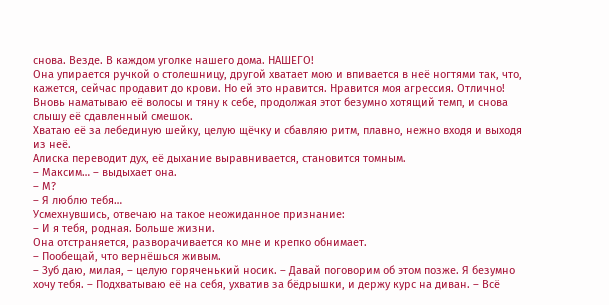снова. Везде. В каждом уголке нашего дома. НАШЕГО!
Она упирается ручкой о столешницу, другой хватает мою и впивается в неё ногтями так, что, кажется, сейчас продавит до крови. Но ей это нравится. Нравится моя агрессия. Отлично! Вновь наматываю её волосы и тяну к себе, продолжая этот безумно хотящий темп, и снова слышу её сдавленный смешок.
Хватаю её за лебединую шейку, целую щёчку и сбавляю ритм, плавно, нежно входя и выходя из неё.
Алиска переводит дух, её дыхание выравнивается, становится томным.
– Максим… – выдыхает она.
– М?
– Я люблю тебя…
Усмехнувшись, отвечаю на такое неожиданное признание:
– И я тебя, родная. Больше жизни.
Она отстраняется, разворачивается ко мне и крепко обнимает.
– Пообещай, что вернёшься живым.
– Зуб даю, милая, – целую горяченький носик. – Давай поговорим об этом позже. Я безумно хочу тебя. – Подхватываю её на себя, ухватив за бёдрышки, и держу курс на диван. – Всё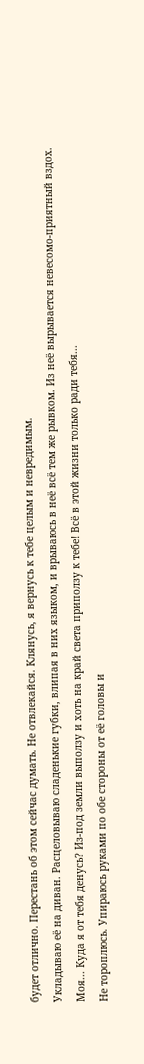будет отлично. Перестань об этом сейчас думать. Не отвлекайся. Клянусь, я вернусь к тебе целым и невредимым.
Укладываю её на диван. Расцеловываю сладенькие губки, влипая в них языком, и врываюсь в неё всё тем же рывком. Из неё вырывается невесомо-приятный вздох. Моя... Куда я от тебя денусь? Из-под земли выползу и хоть на край света приползу к тебе! Всё в этой жизни только ради тебя...
Не тороплюсь. Упираюсь руками по обе стороны от её головы и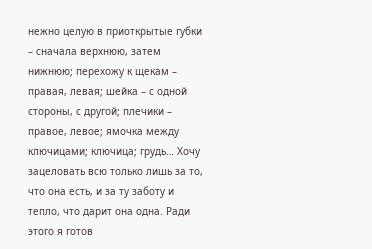нежно целую в приоткрытые губки – сначала верхнюю, затем нижнюю; перехожу к щекам – правая, левая; шейка – с одной стороны, с другой; плечики – правое, левое; ямочка между ключицами; ключица; грудь… Хочу зацеловать всю только лишь за то, что она есть, и за ту заботу и тепло, что дарит она одна. Ради этого я готов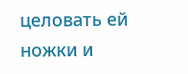целовать ей ножки и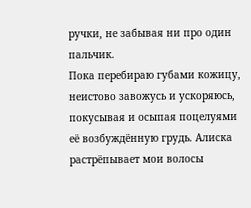ручки, не забывая ни про один пальчик.
Пока перебираю губами кожицу, неистово завожусь и ускоряюсь, покусывая и осыпая поцелуями её возбуждённую грудь. Алиска растрёпывает мои волосы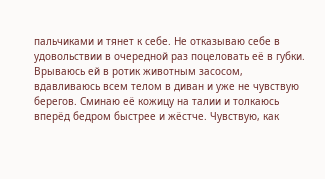пальчиками и тянет к себе. Не отказываю себе в удовольствии в очередной раз поцеловать её в губки.
Врываюсь ей в ротик животным засосом, вдавливаюсь всем телом в диван и уже не чувствую берегов. Сминаю её кожицу на талии и толкаюсь вперёд бедром быстрее и жёстче. Чувствую, как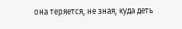она теряется, не зная, куда деть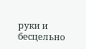руки и бесцельно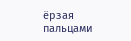ёрзая пальцами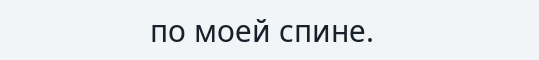по моей спине.